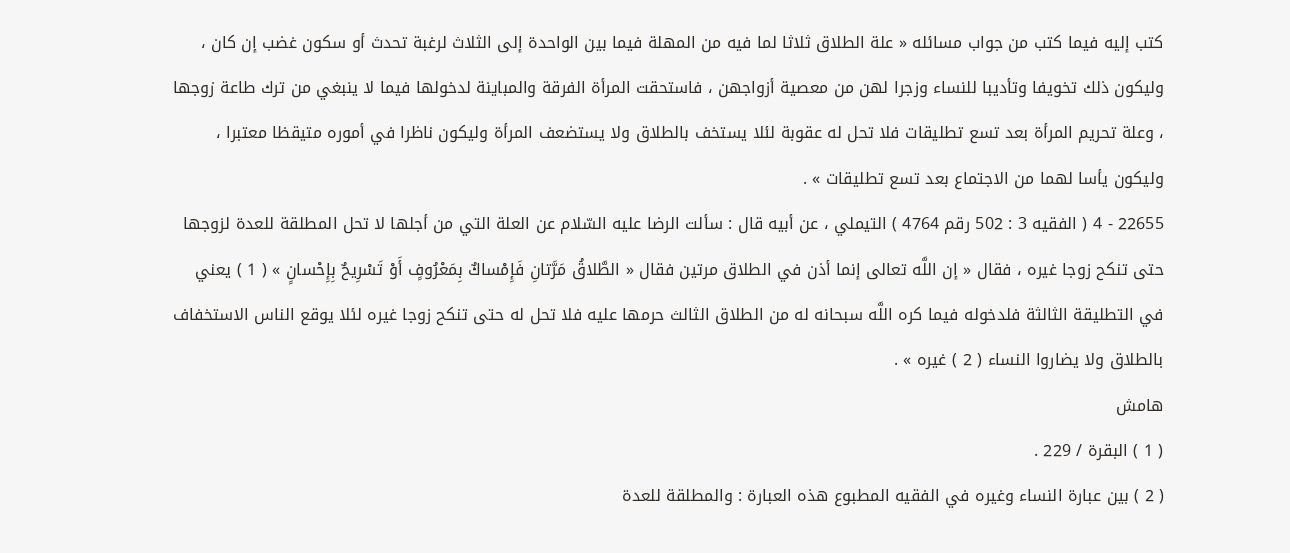كتب إليه فيما كتب من جواب مسائله « علة الطلاق ثلاثا لما فيه من المهلة فيما بين الواحدة إلى الثلاث لرغبة تحدث أو سكون غضب إن كان ، وليكون ذلك تخويفا وتأديبا للنساء وزجرا لهن من معصية أزواجهن ، فاستحقت المرأة الفرقة والمباينة لدخولها فيما لا ينبغي من ترك طاعة زوجها ، وعلة تحريم المرأة بعد تسع تطليقات فلا تحل له عقوبة لئلا يستخف بالطلاق ولا يستضعف المرأة وليكون ناظرا في أموره متيقظا معتبرا ، وليكون يأسا لهما من الاجتماع بعد تسع تطليقات » .
22655 - 4 ( الفقيه 3 : 502 رقم 4764 ) التيملي ، عن أبيه قال : سألت الرضا عليه السّلام عن العلة التي من أجلها لا تحل المطلقة للعدة لزوجها حتى تنكح زوجا غيره ، فقال « إن اللَّه تعالى إنما أذن في الطلاق مرتين فقال « الطَّلاقُ مَرَّتانِ فَإِمْساكٌ بِمَعْرُوفٍ أَوْ تَسْرِيحٌ بِإِحْسانٍ » ( 1 ) يعني في التطليقة الثالثة فلدخوله فيما كره اللَّه سبحانه له من الطلاق الثالث حرمها عليه فلا تحل له حتى تنكح زوجا غيره لئلا يوقع الناس الاستخفاف بالطلاق ولا يضاروا النساء ( 2 ) غيره » .
هامش
( 1 ) البقرة / 229 .
( 2 ) بين عبارة النساء وغيره في الفقيه المطبوع هذه العبارة : والمطلقة للعدة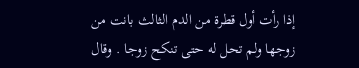إذا رأت أول قطرة من الدم الثالث بانت من زوجها ولم تحل له حتى تنكح زوجا . وقال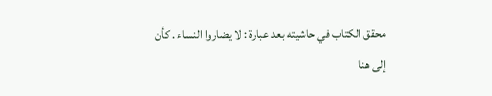محقق الكتاب في حاشيته بعد عبارة : لا يضاروا النساء . كأن إلى هنا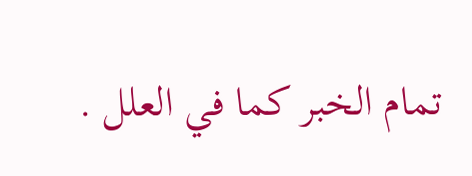تمام الخبر كما في العلل .